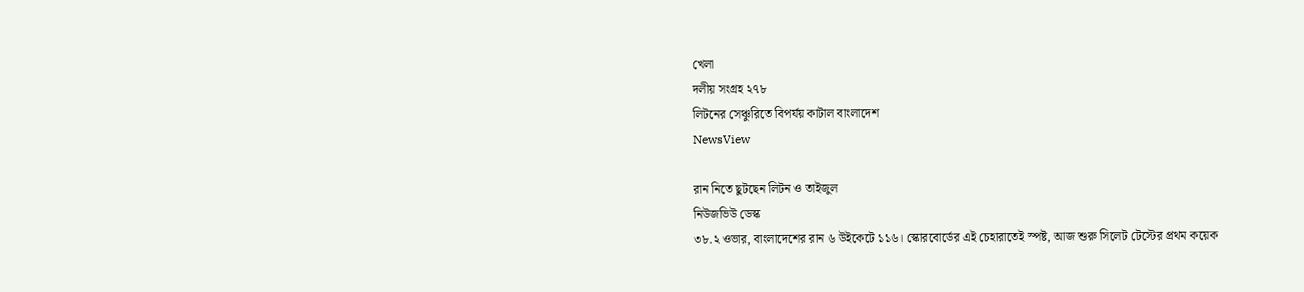খেলা
দলীয় সংগ্রহ ২৭৮
লিটনের সেঞ্চুরিতে বিপর্যয় কাটাল বাংলাদেশ
NewsView

রান নিতে ছুটছেন লিটন ও তাইজুল
নিউজভিউ ডেস্ক
৩৮.২ ওভার, বাংলাদেশের রান ৬ উইকেটে ১১৬। স্কোরবোর্ডের এই চেহারাতেই স্পষ্ট, আজ শুরু সিলেট টেস্টের প্রথম কয়েক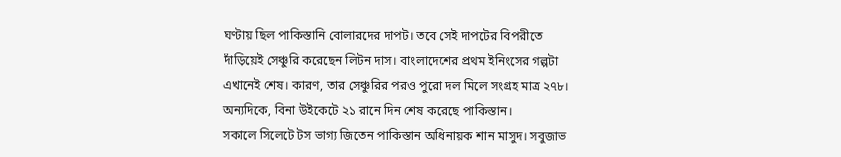ঘণ্টায় ছিল পাকিস্তানি বোলারদের দাপট। তবে সেই দাপটের বিপরীতে দাঁড়িয়েই সেঞ্চুরি করেছেন লিটন দাস। বাংলাদেশের প্রথম ইনিংসের গল্পটা এখানেই শেষ। কারণ, তার সেঞ্চুরির পরও পুরো দল মিলে সংগ্রহ মাত্র ২৭৮। অন্যদিকে, বিনা উইকেটে ২১ রানে দিন শেষ করেছে পাকিস্তান।
সকালে সিলেটে টস ভাগ্য জিতেন পাকিস্তান অধিনায়ক শান মাসুদ। সবুজাভ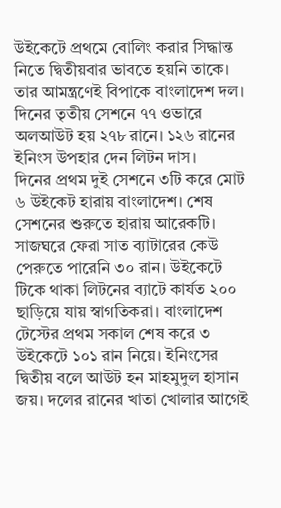উইকেটে প্রথমে বোলিং করার সিদ্ধান্ত নিতে দ্বিতীয়বার ভাবতে হয়নি তাকে। তার আমন্ত্রণেই বিপাকে বাংলাদেশ দল। দিনের তৃতীয় সেশনে ৭৭ ওভারে অলআউট হয় ২৭৮ রানে। ১২৬ রানের ইনিংস উপহার দেন লিটন দাস।
দিনের প্রথম দুই সেশনে ৩টি করে মোট ৬ উইকেট হারায় বাংলাদেশ। শেষ সেশনের শুরুতে হারায় আরেকটি। সাজঘরে ফেরা সাত ব্যাটারের কেউ পেরুতে পারেনি ৩০ রান। উইকেটে টিকে থাকা লিটনের ব্যাটে কার্যত ২০০ ছাড়িয়ে যায় স্বাগতিকরা। বাংলাদেশ টেস্টের প্রথম সকাল শেষ করে ৩ উইকেটে ১০১ রান নিয়ে। ইনিংসের দ্বিতীয় বলে আউট হন মাহমুদুল হাসান জয়। দলের রানের খাতা খোলার আগেই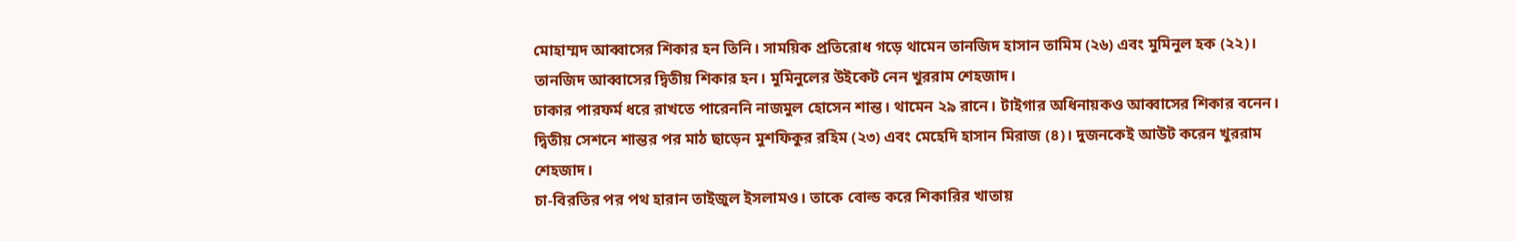মোহাম্মদ আব্বাসের শিকার হন তিনি। সাময়িক প্রতিরোধ গড়ে থামেন তানজিদ হাসান তামিম (২৬) এবং মুমিনুল হক (২২)। তানজিদ আব্বাসের দ্বিতীয় শিকার হন। মুমিনুলের উইকেট নেন খুররাম শেহজাদ।
ঢাকার পারফর্ম ধরে রাখতে পারেননি নাজমুল হোসেন শান্ত। থামেন ২৯ রানে। টাইগার অধিনায়কও আব্বাসের শিকার বনেন। দ্বিতীয় সেশনে শান্তর পর মাঠ ছাড়েন মুশফিকুর রহিম (২৩) এবং মেহেদি হাসান মিরাজ (৪)। দুজনকেই আউট করেন খুররাম শেহজাদ।
চা-বিরতির পর পথ হারান তাইজুল ইসলামও। তাকে বোল্ড করে শিকারির খাতায়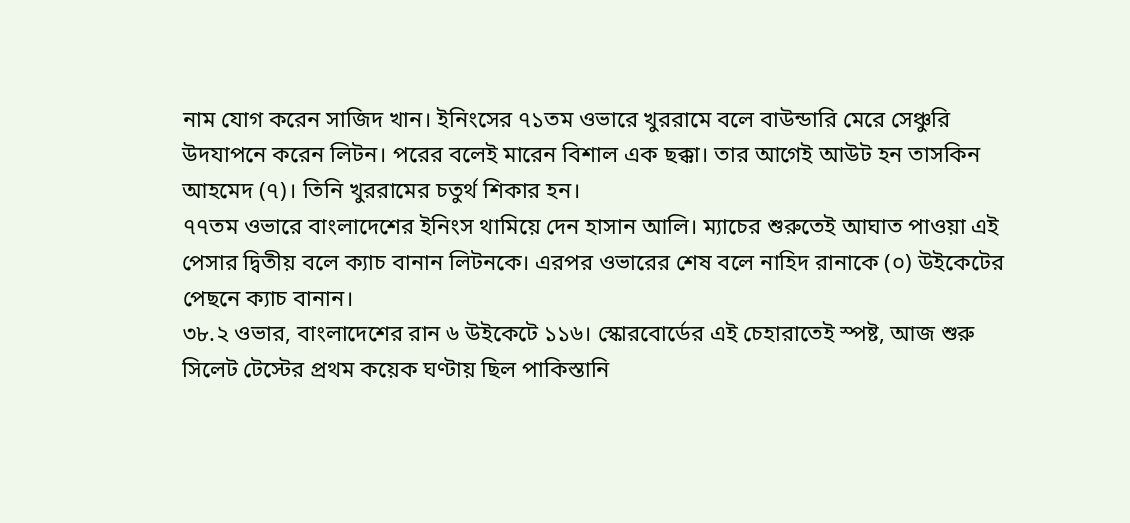নাম যোগ করেন সাজিদ খান। ইনিংসের ৭১তম ওভারে খুররামে বলে বাউন্ডারি মেরে সেঞ্চুরি উদযাপনে করেন লিটন। পরের বলেই মারেন বিশাল এক ছক্কা। তার আগেই আউট হন তাসকিন আহমেদ (৭)। তিনি খুররামের চতুর্থ শিকার হন।
৭৭তম ওভারে বাংলাদেশের ইনিংস থামিয়ে দেন হাসান আলি। ম্যাচের শুরুতেই আঘাত পাওয়া এই পেসার দ্বিতীয় বলে ক্যাচ বানান লিটনকে। এরপর ওভারের শেষ বলে নাহিদ রানাকে (০) উইকেটের পেছনে ক্যাচ বানান।
৩৮.২ ওভার, বাংলাদেশের রান ৬ উইকেটে ১১৬। স্কোরবোর্ডের এই চেহারাতেই স্পষ্ট, আজ শুরু সিলেট টেস্টের প্রথম কয়েক ঘণ্টায় ছিল পাকিস্তানি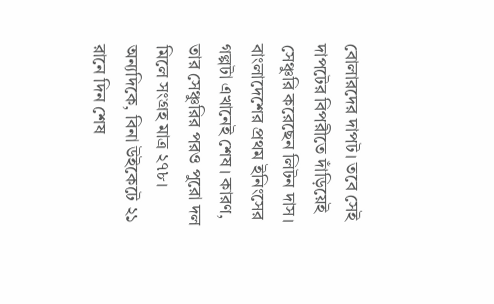বোলারদের দাপট। তবে সেই দাপটের বিপরীতে দাঁড়িয়েই সেঞ্চুরি করেছেন লিটন দাস। বাংলাদেশের প্রথম ইনিংসের গল্পটা এখানেই শেষ। কারণ, তার সেঞ্চুরির পরও পুরো দল মিলে সংগ্রহ মাত্র ২৭৮। অন্যদিকে, বিনা উইকেটে ২১ রানে দিন শেষ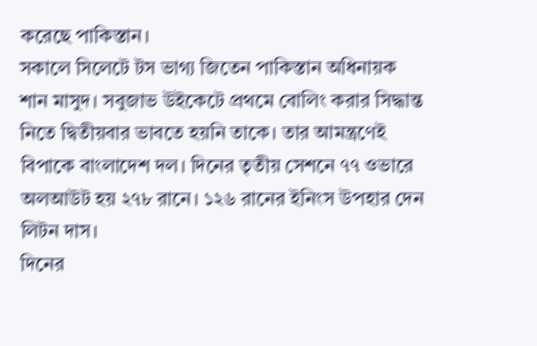করেছে পাকিস্তান।
সকালে সিলেটে টস ভাগ্য জিতেন পাকিস্তান অধিনায়ক শান মাসুদ। সবুজাভ উইকেটে প্রথমে বোলিং করার সিদ্ধান্ত নিতে দ্বিতীয়বার ভাবতে হয়নি তাকে। তার আমন্ত্রণেই বিপাকে বাংলাদেশ দল। দিনের তৃতীয় সেশনে ৭৭ ওভারে অলআউট হয় ২৭৮ রানে। ১২৬ রানের ইনিংস উপহার দেন লিটন দাস।
দিনের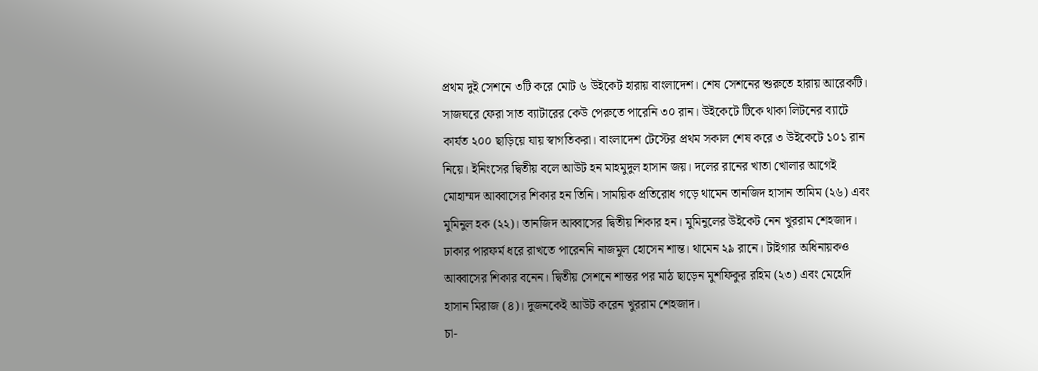প্রথম দুই সেশনে ৩টি করে মোট ৬ উইকেট হারায় বাংলাদেশ। শেষ সেশনের শুরুতে হারায় আরেকটি। সাজঘরে ফেরা সাত ব্যাটারের কেউ পেরুতে পারেনি ৩০ রান। উইকেটে টিকে থাকা লিটনের ব্যাটে কার্যত ২০০ ছাড়িয়ে যায় স্বাগতিকরা। বাংলাদেশ টেস্টের প্রথম সকাল শেষ করে ৩ উইকেটে ১০১ রান নিয়ে। ইনিংসের দ্বিতীয় বলে আউট হন মাহমুদুল হাসান জয়। দলের রানের খাতা খোলার আগেই মোহাম্মদ আব্বাসের শিকার হন তিনি। সাময়িক প্রতিরোধ গড়ে থামেন তানজিদ হাসান তামিম (২৬) এবং মুমিনুল হক (২২)। তানজিদ আব্বাসের দ্বিতীয় শিকার হন। মুমিনুলের উইকেট নেন খুররাম শেহজাদ।
ঢাকার পারফর্ম ধরে রাখতে পারেননি নাজমুল হোসেন শান্ত। থামেন ২৯ রানে। টাইগার অধিনায়কও আব্বাসের শিকার বনেন। দ্বিতীয় সেশনে শান্তর পর মাঠ ছাড়েন মুশফিকুর রহিম (২৩) এবং মেহেদি হাসান মিরাজ (৪)। দুজনকেই আউট করেন খুররাম শেহজাদ।
চা-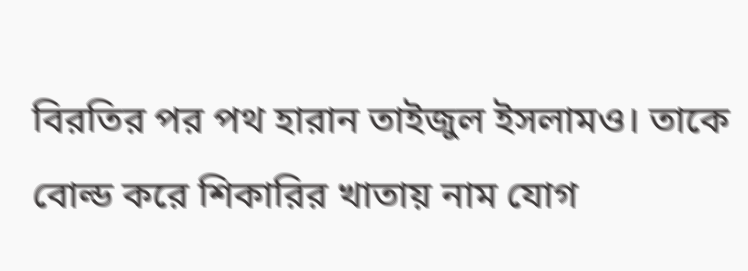বিরতির পর পথ হারান তাইজুল ইসলামও। তাকে বোল্ড করে শিকারির খাতায় নাম যোগ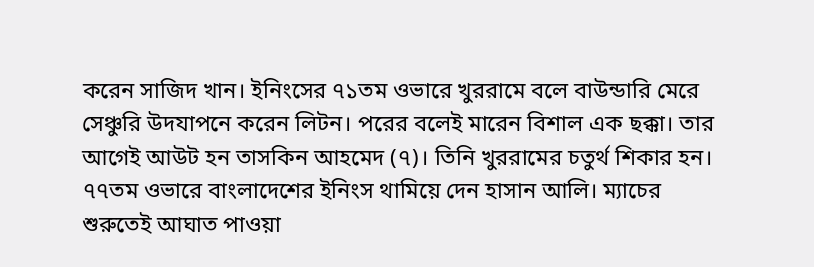করেন সাজিদ খান। ইনিংসের ৭১তম ওভারে খুররামে বলে বাউন্ডারি মেরে সেঞ্চুরি উদযাপনে করেন লিটন। পরের বলেই মারেন বিশাল এক ছক্কা। তার আগেই আউট হন তাসকিন আহমেদ (৭)। তিনি খুররামের চতুর্থ শিকার হন।
৭৭তম ওভারে বাংলাদেশের ইনিংস থামিয়ে দেন হাসান আলি। ম্যাচের শুরুতেই আঘাত পাওয়া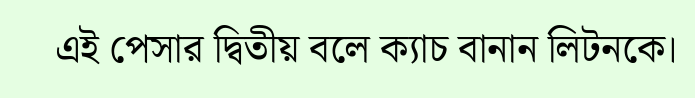এই পেসার দ্বিতীয় বলে ক্যাচ বানান লিটনকে।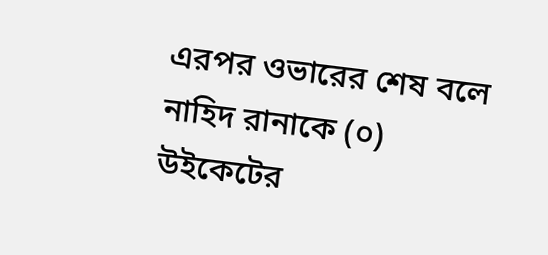এরপর ওভারের শেষ বলে নাহিদ রানাকে (০) উইকেটের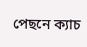পেছনে ক্যাচ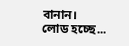বানান।
লোড হচ্ছে...